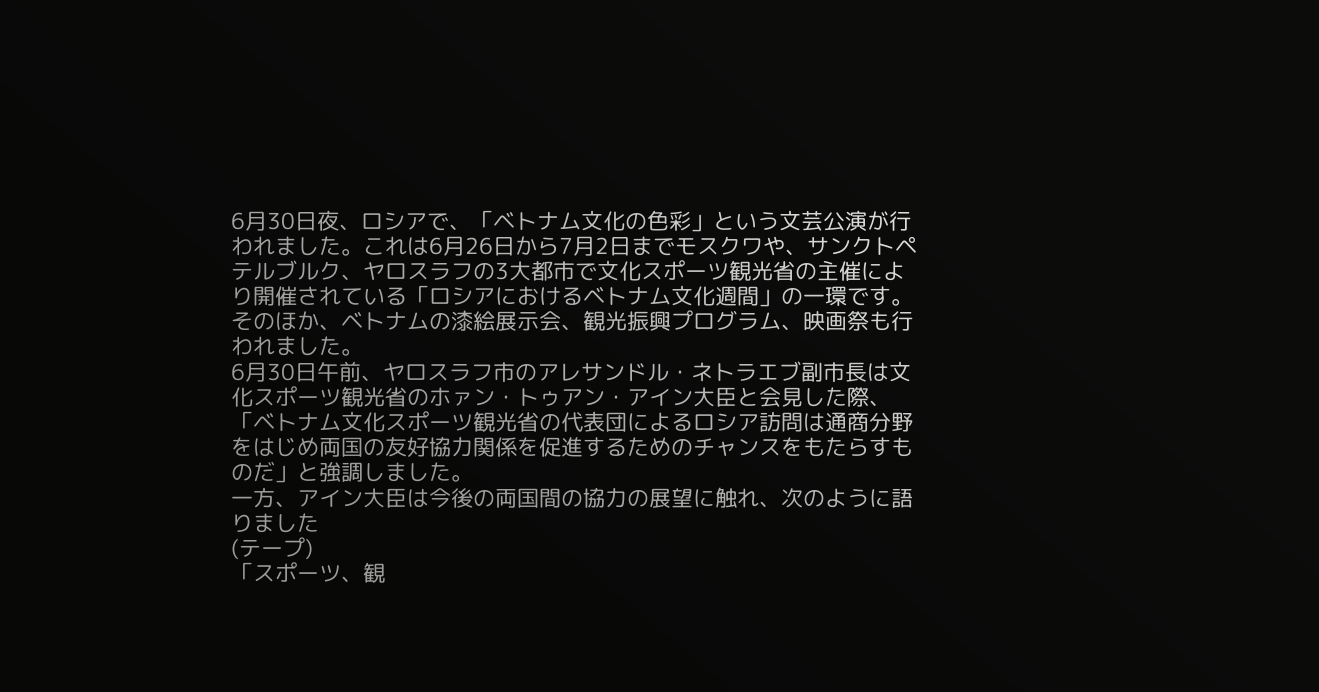6月30日夜、ロシアで、「ベトナム文化の色彩」という文芸公演が行われました。これは6月26日から7月2日までモスクワや、サンクトペテルブルク、ヤロスラフの3大都市で文化スポーツ観光省の主催により開催されている「ロシアにおけるベトナム文化週間」の一環です。そのほか、ベトナムの漆絵展示会、観光振興プログラム、映画祭も行われました。
6月30日午前、ヤロスラフ市のアレサンドル・ネトラエブ副市長は文化スポーツ観光省のホァン・トゥアン・アイン大臣と会見した際、「ベトナム文化スポーツ観光省の代表団によるロシア訪問は通商分野をはじめ両国の友好協力関係を促進するためのチャンスをもたらすものだ」と強調しました。
一方、アイン大臣は今後の両国間の協力の展望に触れ、次のように語りました
(テープ)
「スポーツ、観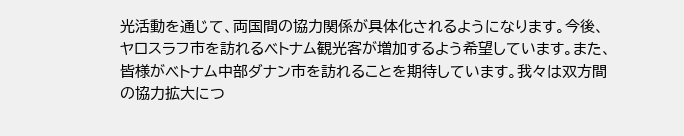光活動を通じて、両国間の協力関係が具体化されるようになります。今後、ヤロスラフ市を訪れるベトナム観光客が増加するよう希望しています。また、皆様がベトナム中部ダナン市を訪れることを期待しています。我々は双方間の協力拡大につ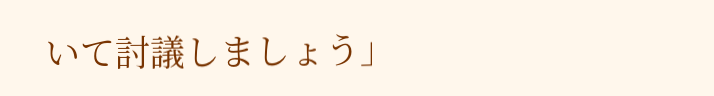いて討議しましょう」